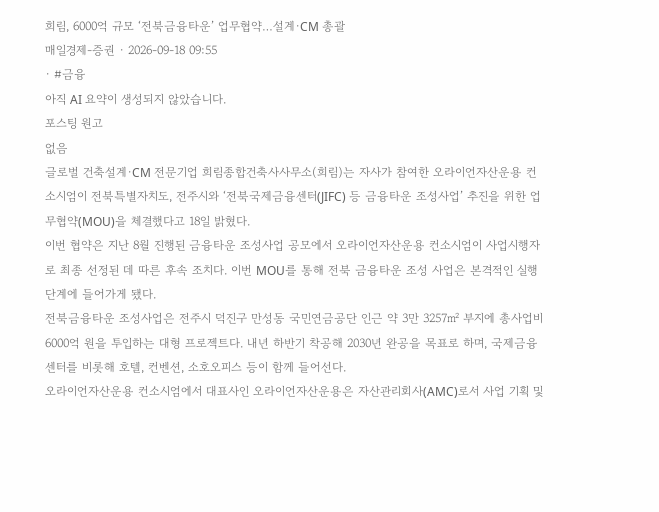희림, 6000억 규모 ‘전북금융타운’ 업무협약…설계·CM 총괄
매일경제-증권 · 2026-09-18 09:55
· #금융
아직 AI 요약이 생성되지 않았습니다.
포스팅 원고
없음
글로벌 건축설계·CM 전문기업 희림종합건축사사무소(희림)는 자사가 참여한 오라이언자산운용 컨소시엄이 전북특별자치도, 전주시와 ‘전북국제금융센터(JIFC) 등 금융타운 조성사업’ 추진을 위한 업무협약(MOU)을 체결했다고 18일 밝혔다.
이번 협약은 지난 8월 진행된 금융타운 조성사업 공모에서 오라이언자산운용 컨소시엄이 사업시행자로 최종 선정된 데 따른 후속 조치다. 이번 MOU를 통해 전북 금융타운 조성 사업은 본격적인 실행 단계에 들어가게 됐다.
전북금융타운 조성사업은 전주시 덕진구 만성동 국민연금공단 인근 약 3만 3257㎡ 부지에 총사업비 6000억 원을 투입하는 대형 프로젝트다. 내년 하반기 착공해 2030년 완공을 목표로 하며, 국제금융센터를 비롯해 호텔, 컨벤션, 소호오피스 등이 함께 들어선다.
오라이언자산운용 컨소시엄에서 대표사인 오라이언자산운용은 자산관리회사(AMC)로서 사업 기획 및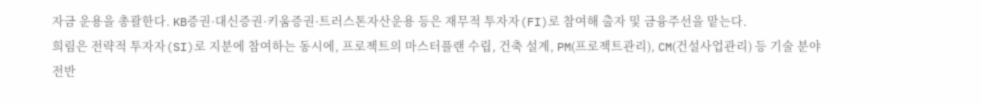자금 운용을 총괄한다. KB증권·대신증권·키움증권·트러스톤자산운용 등은 재무적 투자자(FI)로 참여해 출자 및 금융주선을 맡는다.
희림은 전략적 투자자(SI)로 지분에 참여하는 동시에, 프로젝트의 마스터플랜 수립, 건축 설계, PM(프로젝트관리), CM(건설사업관리) 등 기술 분야 전반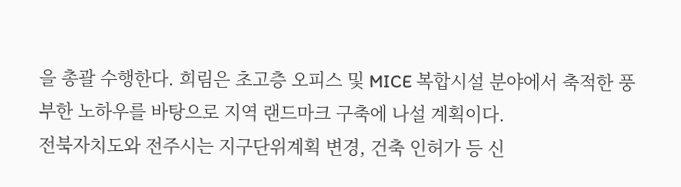을 총괄 수행한다. 희림은 초고층 오피스 및 MICE 복합시설 분야에서 축적한 풍부한 노하우를 바탕으로 지역 랜드마크 구축에 나설 계획이다.
전북자치도와 전주시는 지구단위계획 변경, 건축 인허가 등 신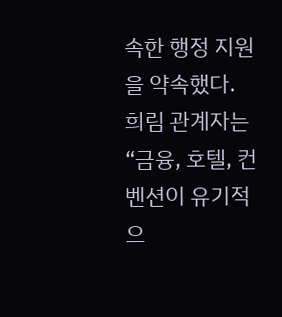속한 행정 지원을 약속했다.
희림 관계자는 “금융, 호텔, 컨벤션이 유기적으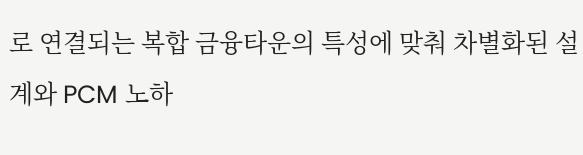로 연결되는 복합 금융타운의 특성에 맞춰 차별화된 설계와 PCM 노하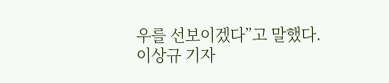우를 선보이겠다”고 말했다.
이상규 기자